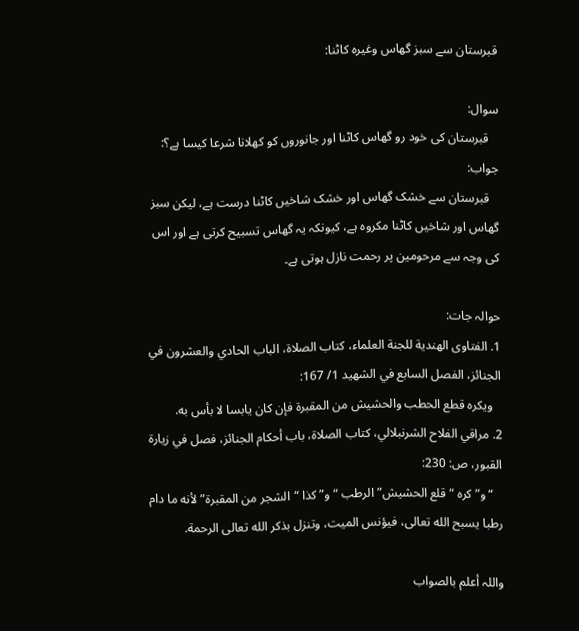قبرستان سے سبز گھاس وغیرہ کاٹنا:

سوال:
   قبرستان کی خود رو گھاس کاٹنا اور جانوروں کو کھلانا شرعا کیسا ہے؟:
جواب:
   قبرستان سے خشک گھاس اور خشک شاخیں کاٹنا درست ہے، لیکن سبز گھاس اور شاخیں کاٹنا مکروہ ہے، کیونکہ یہ گھاس تسبیح کرتی ہے اور اس کی وجہ سے مرحومین پر رحمت نازل ہوتی ہے۔

حوالہ جات:
1. الفتاوى الهندية للجنة العلماء، كتاب الصلاة، الباب الحادي والعشرون في الجنائز، الفصل السابع في الشهيد 1/ 167:
   ويكره قطع الحطب والحشيش من المقبرة فإن كان يابسا لا بأس به.
2. مراقي الفلاح الشرنبلالي، كتاب الصلاة، باب أحكام الجنائز، فصل في زيارة القبور، ص: 230:
   “و” كره “قلع الحشيش” الرطب “و” كذا “الشجر من المقبرة” لأنه ما دام رطبا يسبح الله تعالى، فيؤنس الميت، وتنزل بذكر الله تعالى الرحمة.

واللہ أعلم بالصواب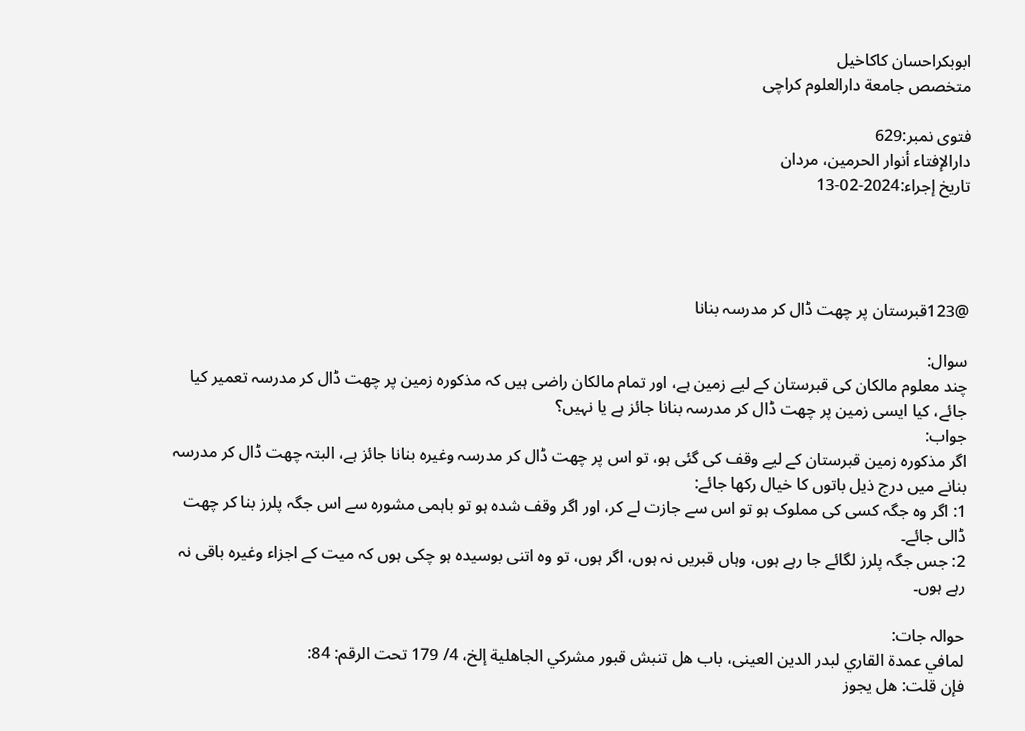ابوبكراحسان كاكاخیل
متخصص جامعة دارالعلوم كراچی

فتوی نمبر:629
دارالإفتاء أنوار الحرمين، مردان
تاریخ إجراء:2024-02-13




@123قبرستان پر چھت ڈال کر مدرسہ بنانا

سوال:
چند معلوم مالکان کی قبرستان کے لیے زمین ہے، اور تمام مالکان راضی ہیں کہ مذکورہ زمین پر چھت ڈال کر مدرسہ تعمیر کیا جائے، کیا ایسی زمین پر چھت ڈال کر مدرسہ بنانا جائز ہے یا نہیں؟
جواب:
اگر مذکورہ زمین قبرستان کے لیے وقف کی گئی ہو، تو اس پر چھت ڈال کر مدرسہ وغیرہ بنانا جائز ہے، البتہ چھت ڈال کر مدرسہ بنانے میں درج ذیل باتوں کا خیال رکھا جائے:
1: اگر وہ جگہ کسی کی مملوک ہو تو اس سے جازت لے کر، اور اگر وقف شدہ ہو تو باہمی مشورہ سے اس جگہ پلرز بنا کر چھت ڈالی جائے۔
2: جس جگہ پلرز لگائے جا رہے ہوں، وہاں قبریں نہ ہوں، اگر ہوں، تو وہ اتنی بوسیدہ ہو چکی ہوں کہ میت کے اجزاء وغیرہ باقی نہ رہے ہوں۔

حوالہ جات:
لمافي عمدة القاري لبدر الدين العينى، باب هل تنبش قبور مشركي الجاهلية إلخ، 4/ 179 تحت الرقم: 84:
فإن قلت: هل يجوز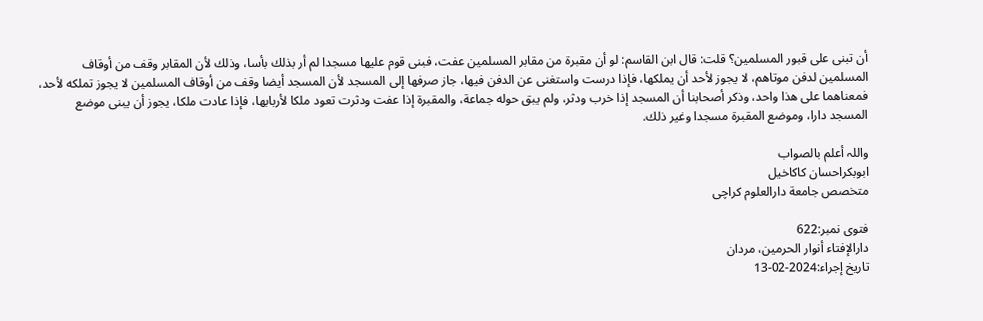أن تبنى على قبور المسلمين؟ قلت: قال ابن القاسم: لو أن مقبرة من مقابر المسلمين عفت، فبنى قوم عليها مسجدا لم أر بذلك بأسا، وذلك لأن المقابر وقف من أوقاف المسلمين لدفن موتاهم، لا يجوز لأحد أن يملكها، فإذا درست واستغنى عن الدفن فيها، جاز صرفها إلى المسجد لأن المسجد أيضا وقف من أوقاف المسلمين لا يجوز تملكه لأحد، فمعناهما على هذا واحد، وذكر أصحابنا أن المسجد إذا خرب ودثر، ولم يبق حوله جماعة، والمقبرة إذا عفت ودثرت تعود ملكا لأربابها، فإذا عادت ملكا، يجوز أن يبنى موضع المسجد دارا، وموضع المقبرة مسجدا وغير ذلك.

واللہ أعلم بالصواب
ابوبكراحسان كاكاخیل
متخصص جامعة دارالعلوم كراچی

فتوی نمبر:622
دارالإفتاء أنوار الحرمين، مردان
تاریخ إجراء:2024-02-13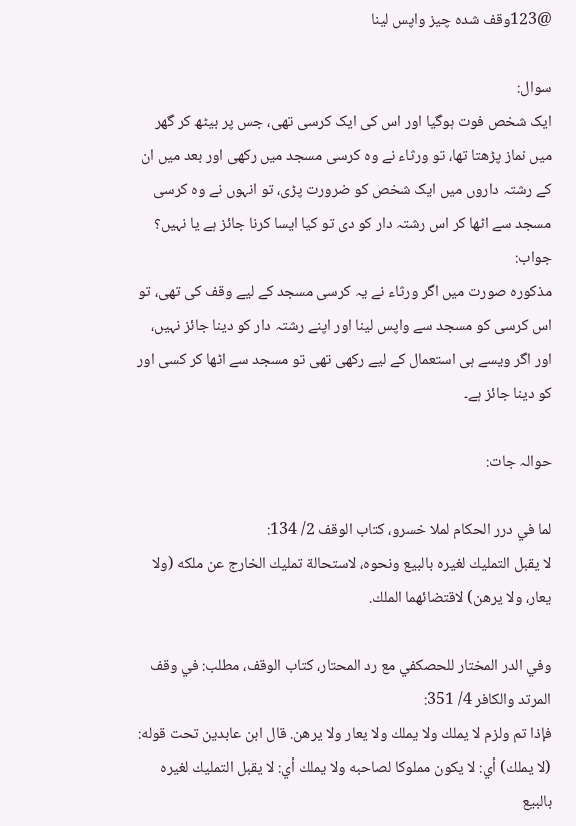@123وقف شدہ چیز واپس لینا

سوال:
ایک شخص فوت ہوگیا اور اس کی ایک کرسی تھی، جس پر بیٹھ کر گھر میں نماز پڑھتا تھا، تو ورثاء نے وہ کرسی مسجد میں رکھی اور بعد میں ان کے رشتہ داروں میں ایک شخص کو ضرورت پڑی، تو انہوں نے وہ کرسی مسجد سے اٹھا کر اس رشتہ دار کو دی تو کیا ایسا کرنا جائز ہے یا نہیں؟
جواب:
مذکورہ صورت میں اگر ورثاء نے یہ کرسی مسجد کے لیے وقف کی تھی، تو اس کرسی کو مسجد سے واپس لینا اور اپنے رشتہ دار کو دینا جائز نہیں، اور اگر ویسے ہی استعمال کے لیے رکھی تھی تو مسجد سے اٹھا کر کسی اور کو دینا جائز ہے۔

حوالہ جات:

لما في درر الحكام لملا خسرو، كتاب الوقف 2/ 134:
لا يقبل التمليك لغيره بالبيع ونحوه، لاستحالة تمليك الخارج عن ملكه (ولا يعار، ولا يرهن) لاقتضائهما الملك.

وفي الدر المختار للحصكفي مع رد المحتار، کتاب الوقف، مطلب: في وقف المرتد والكافر 4/ 351:
فإذا تم ولزم لا يملك ولا يملك ولا يعار ولا يرهن. قال ابن عابدين تحت قوله: (لا يملك) أي: لا يكون مملوكا لصاحبه ولا يملك أي: لا يقبل التمليك لغيره بالبيع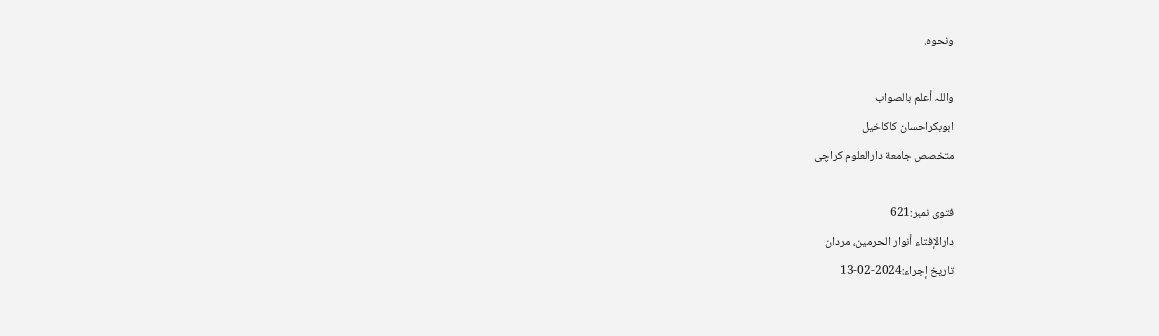ونحوه.

واللہ أعلم بالصواب
ابوبكراحسان كاكاخیل
متخصص جامعة دارالعلوم كراچی

فتوی نمبر:621
دارالإفتاء أنوار الحرمين، مردان
تاریخ إجراء:2024-02-13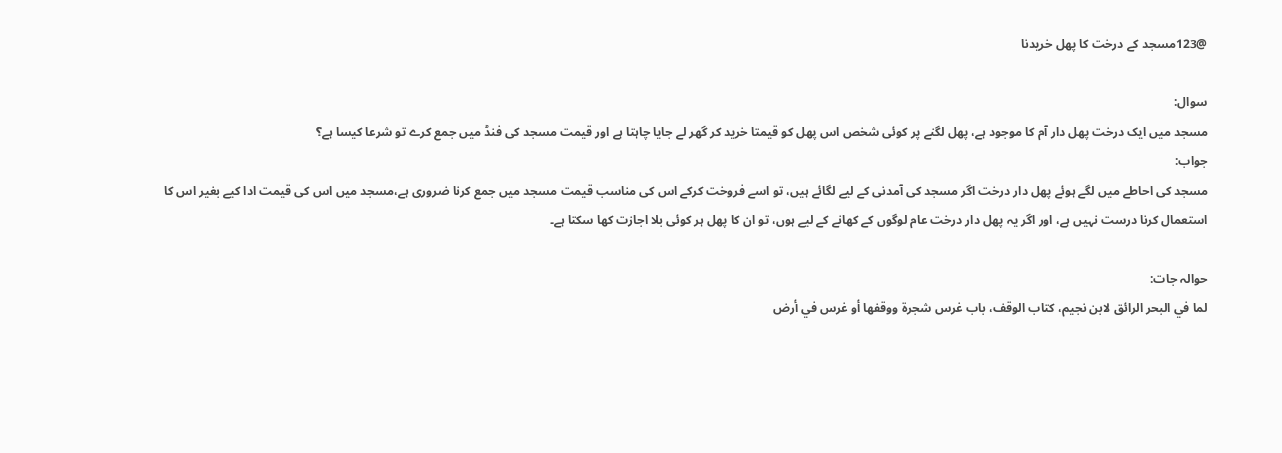@123مسجد کے درخت کا پھل خریدنا

سوال:
مسجد میں ایک درخت پھل دار آم کا موجود ہے، پھل لگنے پر کوئی شخص اس پھل کو قیمتا خرید کر گھر لے جایا چاہتا ہے اور قیمت مسجد کی فنڈ میں جمع کرے تو شرعا کیسا ہے؟
جواب:
مسجد کی احاطے میں لگے ہوئے پھل دار درخت اگر مسجد کی آمدنی کے لیے لگائے ہیں، تو اسے فروخت کرکے اس کی مناسب قیمت مسجد میں جمع کرنا ضروری ہے،مسجد میں اس کی قیمت ادا کیے بغیر اس کا استعمال کرنا درست نہیں ہے، اور اگر یہ پھل دار درخت عام لوگوں کے کھانے کے لیے ہوں، تو ان کا پھل ہر کوئی بلا اجازت کھا سکتا ہے۔

حوالہ جات:
لما في البحر الرائق لابن نجيم، كتاب الوقف، باب غرس شجرة ووقفها أو غرس في أرض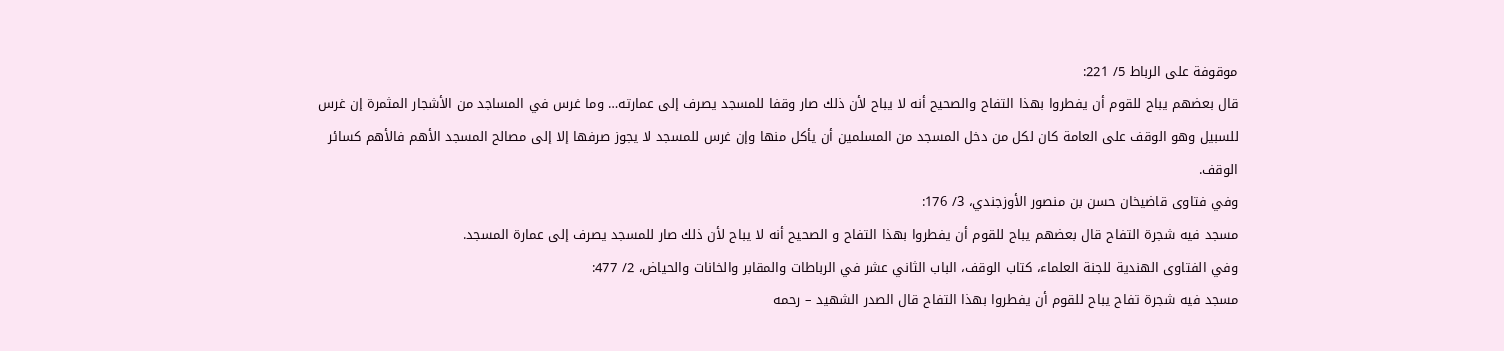موقوفة على الرباط 5/ 221:
قال بعضهم يباح للقوم أن يفطروا بهذا التفاح والصحيح أنه لا يباح لأن ذلك صار وقفا للمسجد يصرف إلى عمارته… وما غرس في المساجد من الأشجار المثمرة إن غرس للسبيل وهو الوقف على العامة كان لكل من دخل المسجد من المسلمين أن يأكل منها وإن غرس للمسجد لا يجوز صرفها إلا إلى مصالح المسجد الأهم فالأهم كسائر الوقف.
وفي فتاوى قاضيخان حسن بن منصور الأوزجندي، 3/ 176:
مسجد فيه شجرة التفاح قال بعضهم يباح للقوم أن يفطروا بهذا التفاح و الصحيح أنه لا يباح لأن ذلك صار للمسجد يصرف إلى عمارة المسجد.
وفي الفتاوى الهندية للجنة العلماء، كتاب الوقف، الباب الثاني عشر في الرباطات والمقابر والخانات والحياض، 2/ 477:
مسجد فيه شجرة تفاح يباح للقوم أن يفطروا بهذا التفاح قال الصدر الشهيد – رحمه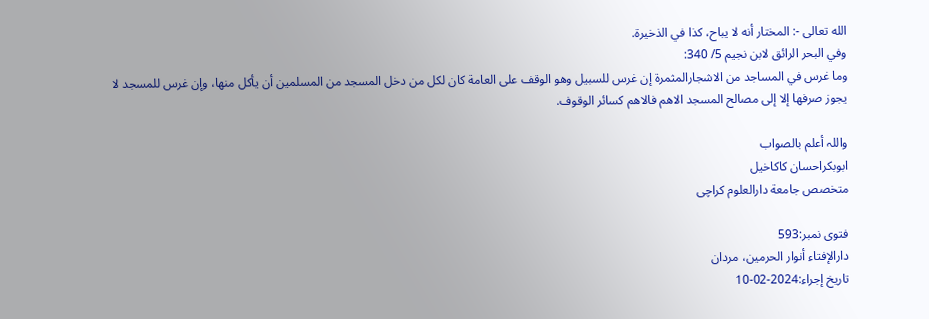الله تعالى -: المختار أنه لا يباح، كذا في الذخيرة.
وفي البحر الرائق لابن نجيم 5/ 340:
وما غرس في المساجد من الاشجارالمثمرة إن غرس للسبيل وهو الوقف على العامة كان لكل من دخل المسجد من المسلمين أن يأكل منها، وإن غرس للمسجد لا يجوز صرفها إلا إلى مصالح المسجد الاهم فالاهم كسائر الوقوف.

واللہ أعلم بالصواب
ابوبكراحسان كاكاخیل
متخصص جامعة دارالعلوم كراچی

فتوی نمبر:593
دارالإفتاء أنوار الحرمين، مردان
تاریخ إجراء:2024-02-10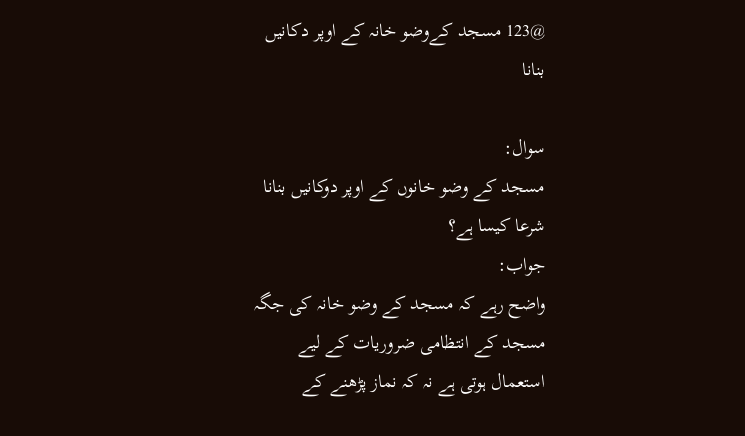@123 مسجد کےوضو خانہ کے اوپر دکانیں بنانا

سوال:
مسجد کے وضو خانوں کے اوپر دوکانیں بنانا شرعا کیسا ہے؟
جواب:
واضح رہے کہ مسجد کے وضو خانہ کی جگہ مسجد کے انتظامی ضروریات کے لیے استعمال ہوتی ہے نہ کہ نماز پڑھنے کے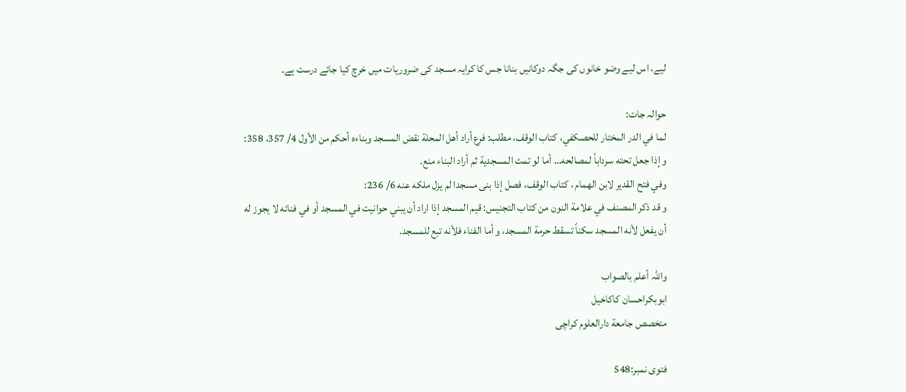لیے، اس لیے وضو خانوں کی جگہ دوکانیں بنانا جس کا کرایہ مسجد کی ضروریات میں خرچ کیا جائے درست ہے۔

حوالہ جات:
لما في الدر المختار للحصكفي، كتاب الوقف، مطلب: فرع أراد أهل المحلة نقض المسجد وبناءه أحكم من الأول 4/ 357، 358:
و إذا جعل تحته سرداباً لمصالحه… أما لو تمت المسجدية ثم أراد البناء منع.
وفي فتح القدير لابن الهمام ، كتاب الوقف، فصل إذا بنى مسجدا لم يزل ملكه عنه 6/ 236:
و قد ذكر المصنف في علامة النون من كتاب التجنيس: قيم المسجد إذا اراد أن يبني حوانيت في المسجد أو في فنائه لا يجوز له أن يفعل لأنه المسجد سكناً تسقط حرمة المسجد، و أما الفناء فلأنه تبع للمسجد.

واللہ أعلم بالصواب
ابوبكراحسان كاكاخیل
متخصص جامعة دارالعلوم كراچی

فتوی نمبر:548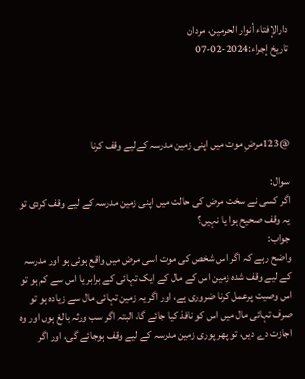دارالإفتاء أنوار الحرمين، مردان
تاریخ إجراء:2024-02-07




@123مرضِ موت میں اپنی زمین مدرسہ کےلیے وقف کرنا

سوال:
اگر کسی نے سخت مرض کی حالت میں اپنی زمین مدرسہ کے لیے وقف کردی تو یہ وقف صحیح ہوا یا نہیں؟
جواب:
واضح رہے کہ اگر اس شخص کی موت اسی مرض میں واقع ہوئی ہو اور مدرسہ کے لیے وقف شدہ زمین اس کے مال کے ایک تہائی کے برابر یا اس سے کم ہو تو اس وصیت پرعمل کرنا ضروری ہے، اور اگر یہ زمین تہائی مال سے زیادہ ہو تو صرف تہائی مال میں اس کو نافذ کیا جائے گا، البتہ اگر سب ورثہ بالغ ہوں اور وہ اجازت دے دیں، تو پھر پوری زمین مدرسہ کے لیے وقف ہوجائے گی، اور اگر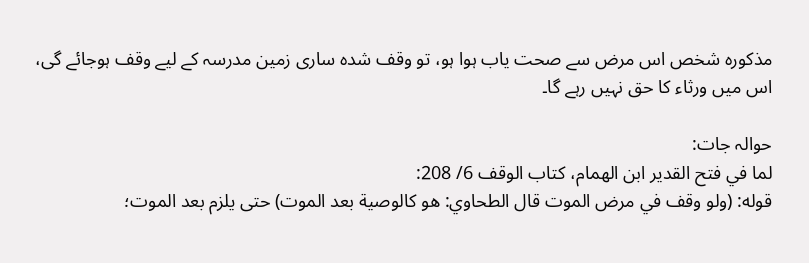مذکورہ شخص اس مرض سے صحت یاب ہوا ہو، تو وقف شدہ ساری زمین مدرسہ کے لیے وقف ہوجائے گی، اس میں ورثاء کا حق نہیں رہے گا۔

حوالہ جات:
لما في فتح القدير ابن الهمام، كتاب الوقف 6/ 208:
قوله: (ولو وقف في مرض الموت قال الطحاوي: هو كالوصية بعد الموت) حتى يلزم بعد الموت؛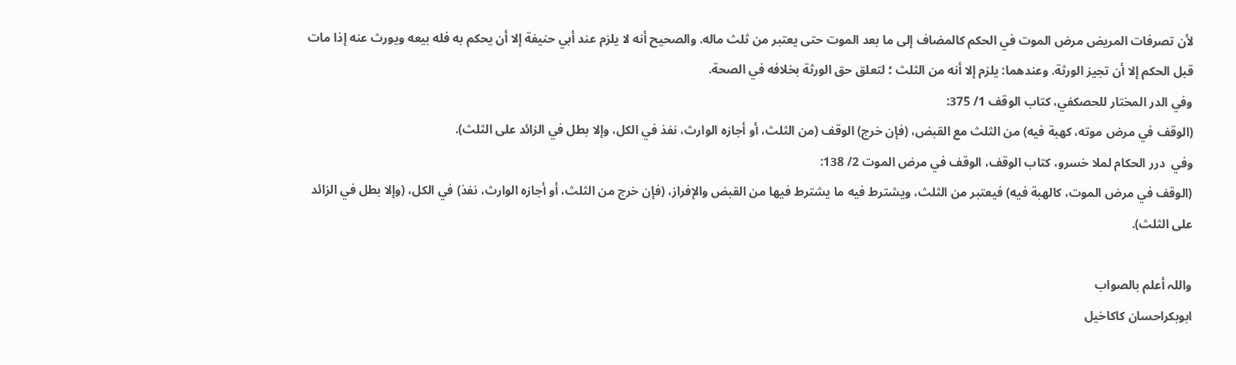لأن تصرفات المريض مرض الموت في الحكم كالمضاف إلى ما بعد الموت حتى يعتبر من ثلث ماله. والصحيح أنه لا يلزم عند أبي حنيفة إلا أن يحكم به فله بيعه ويورث عنه إذا مات قبل الحكم إلا أن تجيز الورثة. وعندهما: يلزم إلا أنه من الثلث ؛ لتعلق حق الورثة بخلافه في الصحة.
وفي الدر المختار للحصكفي، كتاب الوقف 1/ 375:
(الوقف في مرض موته، كهبة فيه) من الثلث مع القبض، (فإن خرج) الوقف (من الثلث، أو أجازه الوارث، نفذ في الكل، وإلا بطل في الزائد على الثلث).
وفي  درر الحكام لملا خسرو، كتاب الوقف، الوقف في مرض الموت 2/ 138:
(الوقف في مرض الموت، كالهبة فيه) فيعتبر من الثلث، ويشترط فيه ما يشترط فيها من القبض والإفراز، (فإن خرج من الثلث، أو أجازه الوارث، نفذ) في الكل، (وإلا بطل في الزائد على الثلث).

واللہ أعلم بالصواب
ابوبكراحسان كاكاخیل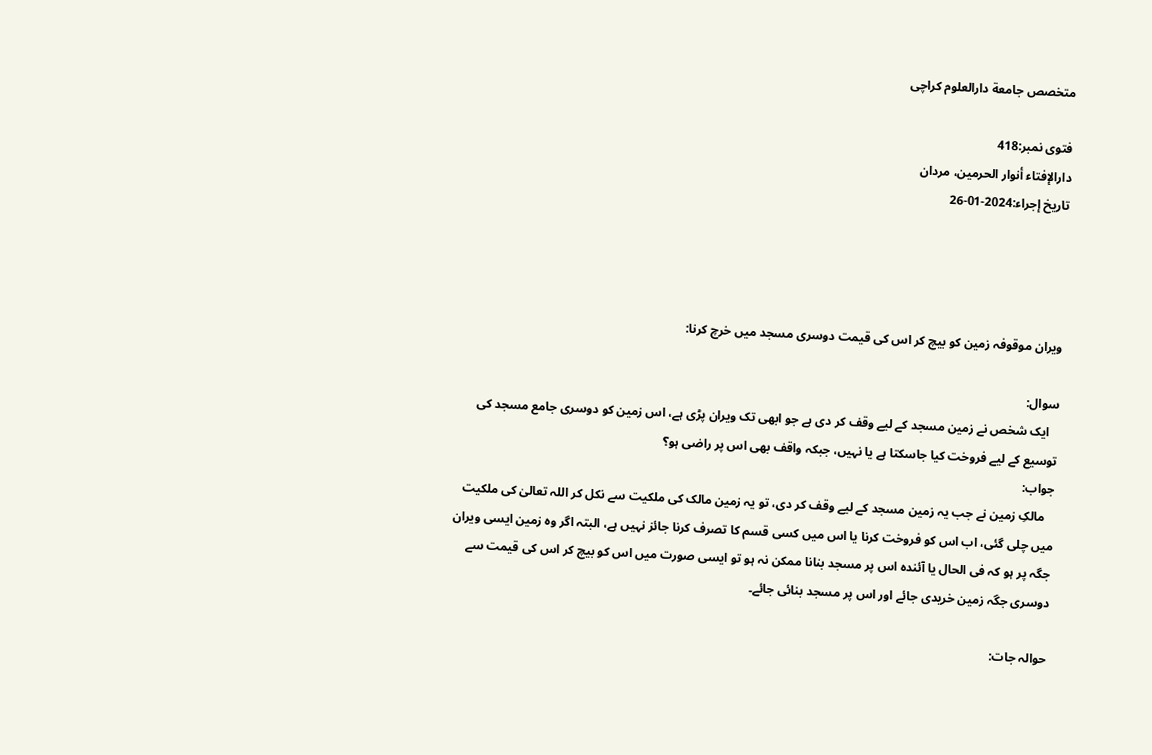متخصص جامعة دارالعلوم كراچی

فتوی نمبر:418
دارالإفتاء أنوار الحرمين، مردان
تاریخ إجراء:2024-01-26




ویران موقوفہ زمین کو بیچ کر اس کی قیمت دوسری مسجد میں خرچ کرنا:

سوال:
   ایک شخص نے زمین مسجد کے لیے وقف کر دی ہے جو ابھی تک ویران پڑی ہے، اس زمین کو دوسری جامع مسجد کی توسیع کے لیے فروخت کیا جاسکتا ہے یا نہیں، جبکہ واقف بھی اس پر راضی ہو؟
جواب:
   مالکِ زمین نے جب یہ زمین مسجد کے لیے وقف کر دی، تو یہ زمین مالک کی ملکیت سے نکل کر اللہ تعالیٰ کی ملکیت میں چلی گئی، اب اس کو فروخت کرنا یا اس میں کسی قسم کا تصرف کرنا جائز نہیں ہے، البتہ اگر وہ زمین ایسی ویران جگہ پر ہو کہ فی الحال یا آئندہ اس پر مسجد بنانا ممکن نہ ہو تو ایسی صورت میں اس کو بیچ کر اس کی قیمت سے دوسری جگہ زمین خریدی جائے اور اس پر مسجد بنائی جائے۔

حوالہ جات: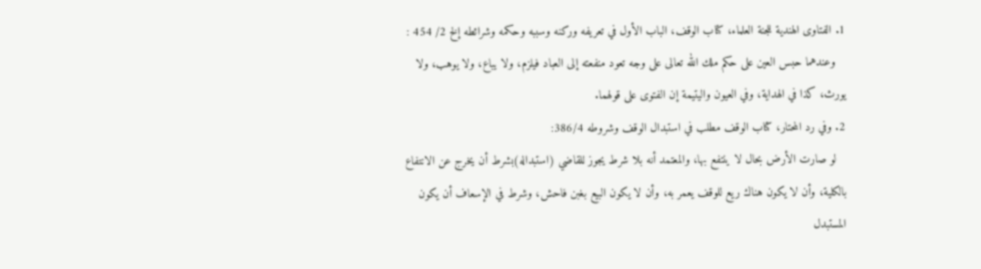1. الفتاوى الهندية للجنة العلماء، كتاب الوقف، الباب الأول في تعريفه وركنه وسببه وحكمه وشرائطه إلخ 2/ 454 :
   وعندهما حبس العين على حكم ملك الله تعالى على وجه تعود منفعته إلى العباد فيلزم، ولا يباع، ولا يوهب، ولا يورث، كذا في الهداية، وفي العيون واليتيمة إن الفتوى على قولهما.
2. وفي رد المحتار، کتاب الوقف مطلب في استبدال الوقف وشروطه 386/4:
   لو صارت الأرض بحال لا ينتفع بها، والمعتمد أنه بلا شرط يجوز للقاضي (استبداله)بشرط أن يخرج عن الانتفاع بالكلية، وأن لا يكون هناك ريع للوقف يعمر به، وأن لا يكون البيع بغبن فاحش، وشرط في الإسعاف أن يكون المستبدل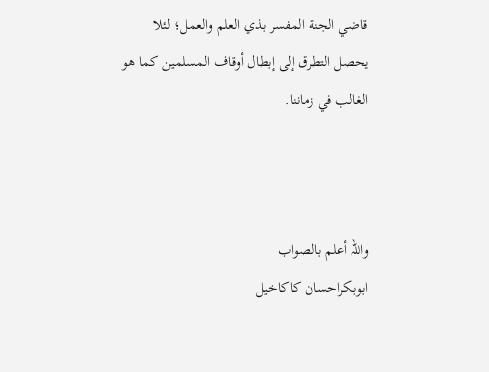قاضي الجنة المفسر بذي العلم والعمل؛ لئلا يحصل التطرق إلى إبطال أوقاف المسلمين كما هو الغالب في زماننا.



واللہ أعلم بالصواب
ابوبكراحسان كاكاخیل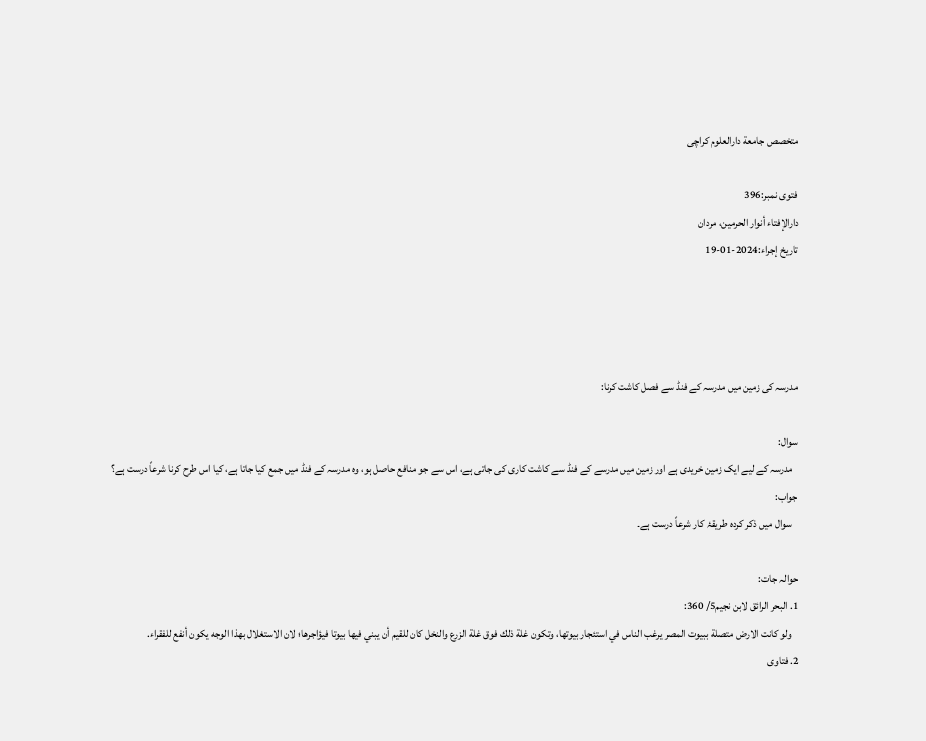متخصص جامعة دارالعلوم كراچی

فتوی نمبر:396
دارالإفتاء أنوار الحرمين، مردان
تاریخ إجراء:2024-01-19




مدرسہ کی زمین میں مدرسہ کے فنڈ سے فصل کاشت کرنا:

سوال:
   مدرسہ کے لیے ایک زمین خریدی ہے اور زمین میں مدرسے کے فنڈ سے کاشت کاری کی جاتی ہے، اس سے جو منافع حاصل ہو، وہ مدرسہ کے فنڈ میں جمع کیا جاتا ہے، کیا اس طرح کرنا شرعاً درست ہے؟
جواب:
   سوال ميں ذکر کردہ طریقۂ کار شرعاً درست ہے۔

حوالہ جات:
1. البحر الرائق لابن نجيم5/ 360:
   ولو كانت الارض متصلة ببيوت المصر يرغب الناس في استئجار بيوتها، وتكون غلة ذلك فوق غلة الزرع والنخل كان للقيم أن يبني فيها بيوتا فيؤاجرها؛ لان الاستغلال بهذا الوجه يكون أنفع للفقراء.
2. فتاوى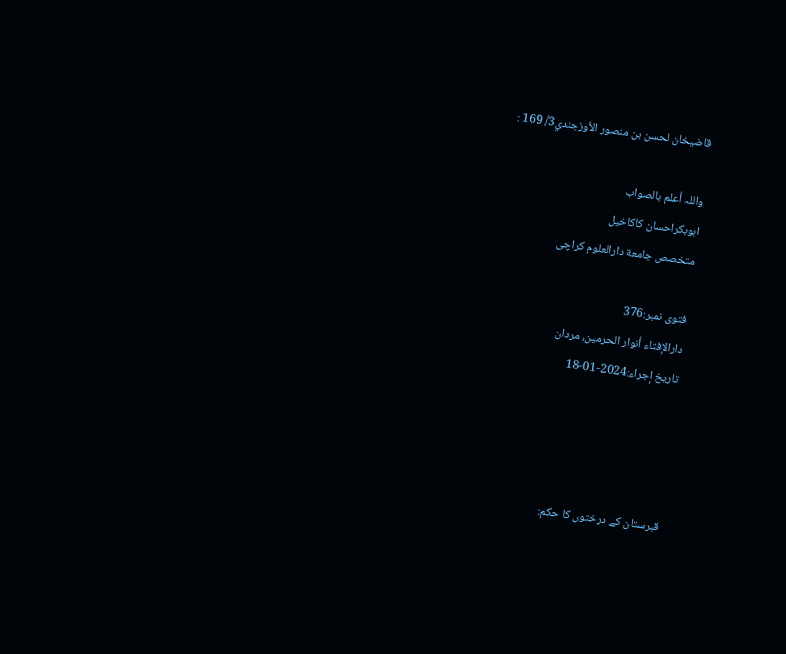قاضيخان لحسن بن منصور الأوزجندي3/ 169 :

واللہ أعلم بالصواب
ابوبكراحسان كاكاخیل
متخصص جامعة دارالعلوم كراچی

فتوی نمبر:376
دارالإفتاء أنوار الحرمين، مردان
تاریخ إجراء:2024-01-18




قبرستان کے درختوں کا حکم: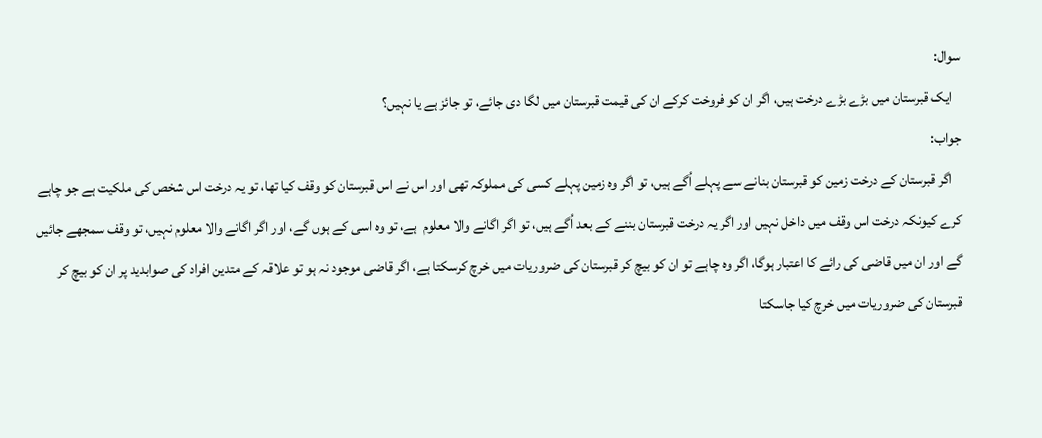سوال:
   ایک قبرستان میں بڑے بڑے درخت ہیں، اگر ان کو فروخت کرکے ان کی قیمت قبرستان میں لگا دی جائے، تو جائز ہے يا نہیں؟
جواب:
   اگر قبرستان کے درخت زمین کو قبرستان بنانے سے پہلے اُگے ہیں، تو اگر وہ زمین پہلے کسی کی مملوکہ تھی اور اس نے اس قبرستان کو وقف کیا تھا، تو یہ درخت اس شخص کی ملکیت ہے جو چاہے کرے کیونکہ درخت اس وقف میں داخل نہیں اور اگر یہ درخت قبرستان بننے کے بعد اُگے ہیں، تو اگر اگانے والا معلوم  ہے، تو وہ اسی کے ہوں گے، اور اگر اگانے والا معلوم نہیں، تو وقف سمجھے جائیں گے اور ان میں قاضی کی رائے کا اعتبار ہوگا، اگر وہ چاہے تو ان کو بیچ کر قبرستان کی ضروریات میں خرچ کرسکتا ہے، اگر قاضی موجود نہ ہو تو علاقہ کے متدین افراد کی صوابدید پر ان کو بیچ کر قبرستان کی ضروریات میں خرچ کیا جاسکتا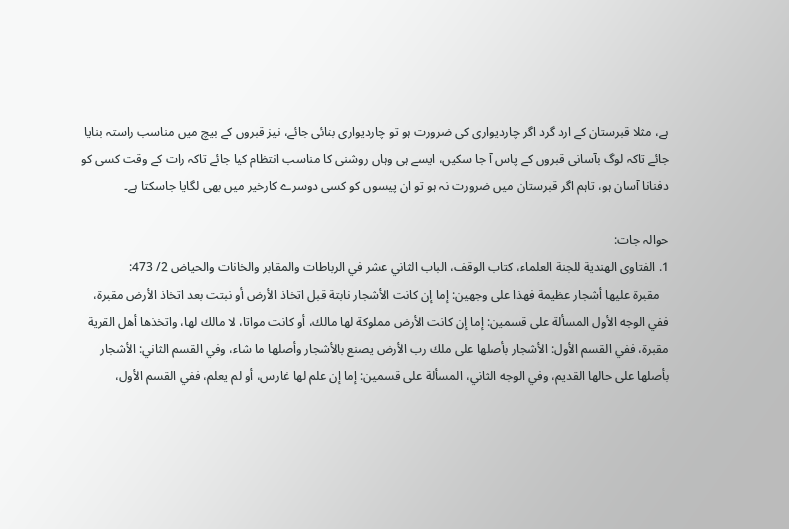ہے، مثلا قبرستان کے ارد گرد اگر چاردیواری کی ضرورت ہو تو چاردیواری بنائی جائے، نیز قبروں کے بیچ میں مناسب راستہ بنایا جائے تاکہ لوگ بآسانی قبروں کے پاس آ جا سکیں، ایسے ہی وہاں روشنی کا مناسب انتظام کیا جائے تاکہ رات کے وقت کسی کو دفنانا آسان ہو، تاہم اگر قبرستان میں ضرورت نہ ہو تو ان پیسوں کو کسی دوسرے کارخیر میں بھی لگایا جاسکتا ہے۔

حوالہ جات:
1. الفتاوى الهندية للجنة العلماء، كتاب الوقف، الباب الثاني عشر في الرباطات والمقابر والخانات والحياض 2/ 473:
   مقبرة عليها أشجار عظيمة فهذا على وجهين: إما إن كانت الأشجار نابتة قبل اتخاذ الأرض أو نبتت بعد اتخاذ الأرض مقبرة، ففي الوجه الأول المسألة على قسمين: إما إن كانت الأرض مملوكة لها مالك، أو كانت مواتا، لا مالك لها، واتخذها أهل القرية مقبرة، ففي القسم الأول: الأشجار بأصلها على ملك رب الأرض يصنع بالأشجار وأصلها ما شاء، وفي القسم الثاني: الأشجار بأصلها على حالها القديم، وفي الوجه الثاني، المسألة على قسمين: إما إن علم لها غارس، أو لم يعلم، ففي القسم الأول،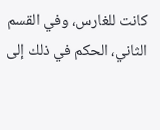كانت للغارس، وفي القسم الثاني، الحكم في ذلك إلى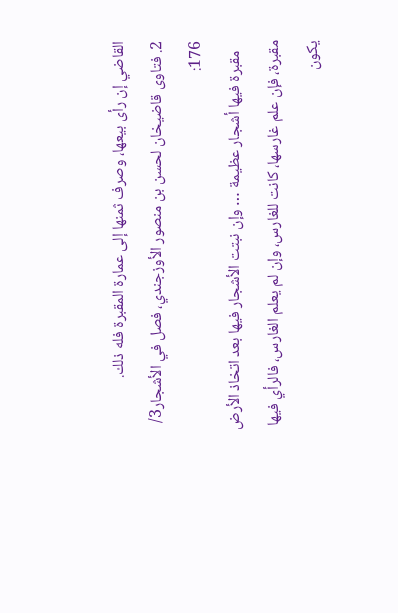القاضي إن رأى بيعها، وصرف ثمنها إلى عمارة المقبرة فله ذلك.
2. فتاوى قاضيخان لحسن بن منصور الأوزجندي، فصل في الأشجار3/ 176:
   مقبرة فيها أشجار عظيمة … وإن نبتت الأشجار فيها بعد اتخاذ الأرض مقبرة، فإن علم غارسها، كانت للغارس، وإن لم يعلم الغارس، فالرأي فيها يكون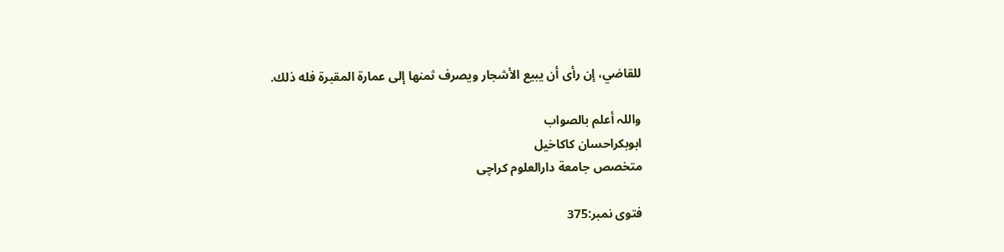للقاضي، إن رأى أن يبيع الأشجار ويصرف ثمنها إلى عمارة المقبرة فله ذلك.

واللہ أعلم بالصواب
ابوبكراحسان كاكاخیل
متخصص جامعة دارالعلوم كراچی

فتوی نمبر:375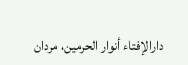دارالإفتاء أنوار الحرمين، مردان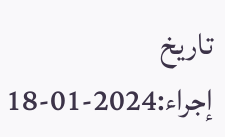تاریخ إجراء:2024-01-18